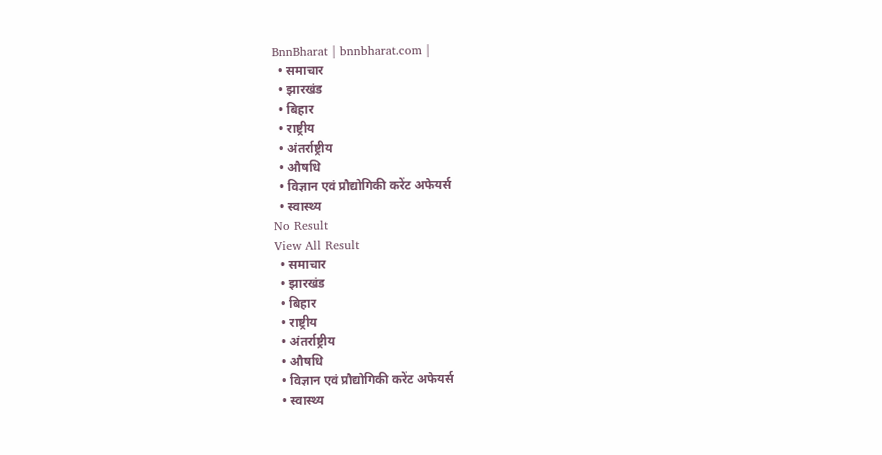BnnBharat | bnnbharat.com |
  • समाचार
  • झारखंड
  • बिहार
  • राष्ट्रीय
  • अंतर्राष्ट्रीय
  • औषधि
  • विज्ञान एवं प्रौद्योगिकी करेंट अफेयर्स
  • स्वास्थ्य
No Result
View All Result
  • समाचार
  • झारखंड
  • बिहार
  • राष्ट्रीय
  • अंतर्राष्ट्रीय
  • औषधि
  • विज्ञान एवं प्रौद्योगिकी करेंट अफेयर्स
  • स्वास्थ्य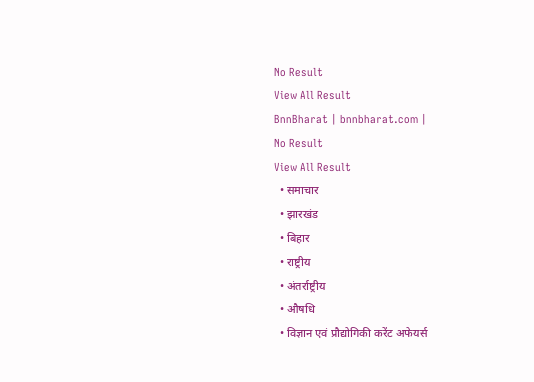No Result
View All Result
BnnBharat | bnnbharat.com |
No Result
View All Result
  • समाचार
  • झारखंड
  • बिहार
  • राष्ट्रीय
  • अंतर्राष्ट्रीय
  • औषधि
  • विज्ञान एवं प्रौद्योगिकी करेंट अफेयर्स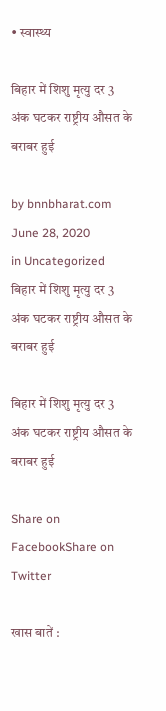• स्वास्थ्य

बिहार में शिशु मृत्यु दर 3 अंक घटकर राष्ट्रीय औसत के बराबर हुई

by bnnbharat.com
June 28, 2020
in Uncategorized
बिहार में शिशु मृत्यु दर 3 अंक घटकर राष्ट्रीय औसत के बराबर हुई

बिहार में शिशु मृत्यु दर 3 अंक घटकर राष्ट्रीय औसत के बराबर हुई

Share on FacebookShare on Twitter

खास बातें :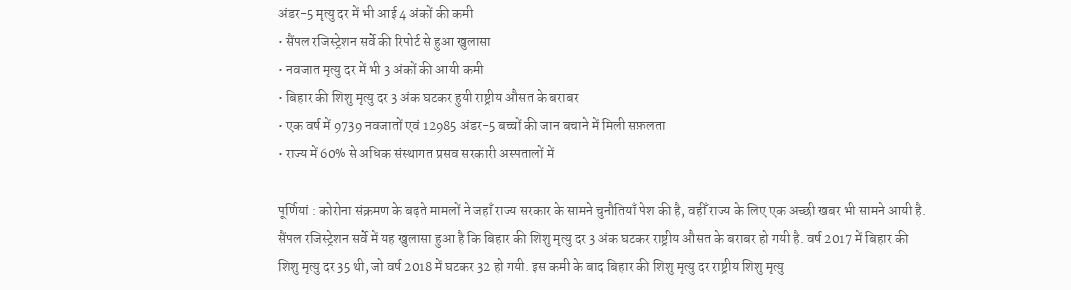अंडर-5 मृत्यु दर में भी आई 4 अंकों की कमी
• सैंपल रजिस्ट्रेशन सर्वे की रिपोर्ट से हुआ खुलासा
• नवजात मृत्यु दर में भी 3 अंकों की आयी कमी
• बिहार की शिशु मृत्यु दर 3 अंक घटकर हुयी राष्ट्रीय औसत के बराबर
• एक वर्ष में 9739 नवजातों एवं 12985 अंडर-5 बच्चों की जान बचाने में मिली सफ़लता
• राज्य में 60% से अधिक संस्थागत प्रसव सरकारी अस्पतालों में

पूर्णियां : कोरोना संक्रमण के बढ़ते मामलों ने जहाँ राज्य सरकार के सामने चुनौतियाँ पेश की है, वहीँ राज्य के लिए एक अच्छी खबर भी सामने आयी है. सैंपल रजिस्ट्रेशन सर्वे में यह खुलासा हुआ है कि बिहार की शिशु मृत्यु दर 3 अंक घटकर राष्ट्रीय औसत के बराबर हो गयी है. वर्ष 2017 में बिहार की शिशु मृत्यु दर 35 थी, जो वर्ष 2018 में घटकर 32 हो गयी. इस कमी के बाद बिहार की शिशु मृत्यु दर राष्ट्रीय शिशु मृत्यु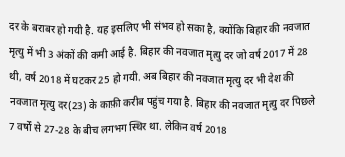दर के बराबर हो गयी है. यह इसलिए भी संभव हो सका है, क्योंकि बिहार की नवजात मृत्यु में भी 3 अंकों की कमी आई है. बिहार की नवजात मृत्यु दर जो वर्ष 2017 में 28 थी, वर्ष 2018 में घटकर 25 हो गयी. अब बिहार की नवजात मृत्यु दर भी देश की नवजात मृत्यु दर(23) के काफ़ी करीब पहुंच गया है. बिहार की नवजात मृत्यु दर पिछले 7 वर्षों से 27-28 के बीच लगभग स्थिर था. लेकिन वर्ष 2018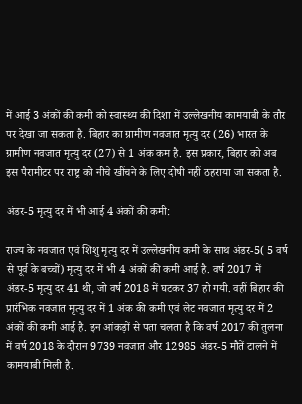में आई 3 अंकों की कमी को स्वास्थ्य की दिशा में उल्लेखनीय कामयाबी के तौर पर देखा जा सकता है. बिहार का ग्रामीण नवजात मृत्यु दर (26) भारत के ग्रामीण नवजात मृत्यु दर (27) से 1 अंक कम है. इस प्रकार, बिहार को अब इस पैरामीटर पर राष्ट्र को नीचे खींचने के लिए दोषी नहीं ठहराया जा सकता है.

अंडर-5 मृत्यु दर में भी आई 4 अंकों की कमी:

राज्य के नवजात एवं शिशु मृत्यु दर में उल्लेखनीय कमी के साथ अंडर-5( 5 वर्ष से पूर्व के बच्चों) मृत्यु दर में भी 4 अंकों की कमी आई है. वर्ष 2017 में अंडर-5 मृत्यु दर 41 थी, जो वर्ष 2018 में घटकर 37 हो गयी. वहीं बिहार की प्रारंभिक नवजात मृत्यु दर में 1 अंक की कमी एवं लेट नवजात मृत्यु दर में 2 अंकों की कमी आई है. इन आंकड़ों से पता चलता है कि वर्ष 2017 की तुलना में वर्ष 2018 के दौरान 9739 नवजात और 12985 अंडर-5 मौतें टालने में कामयाबी मिली है.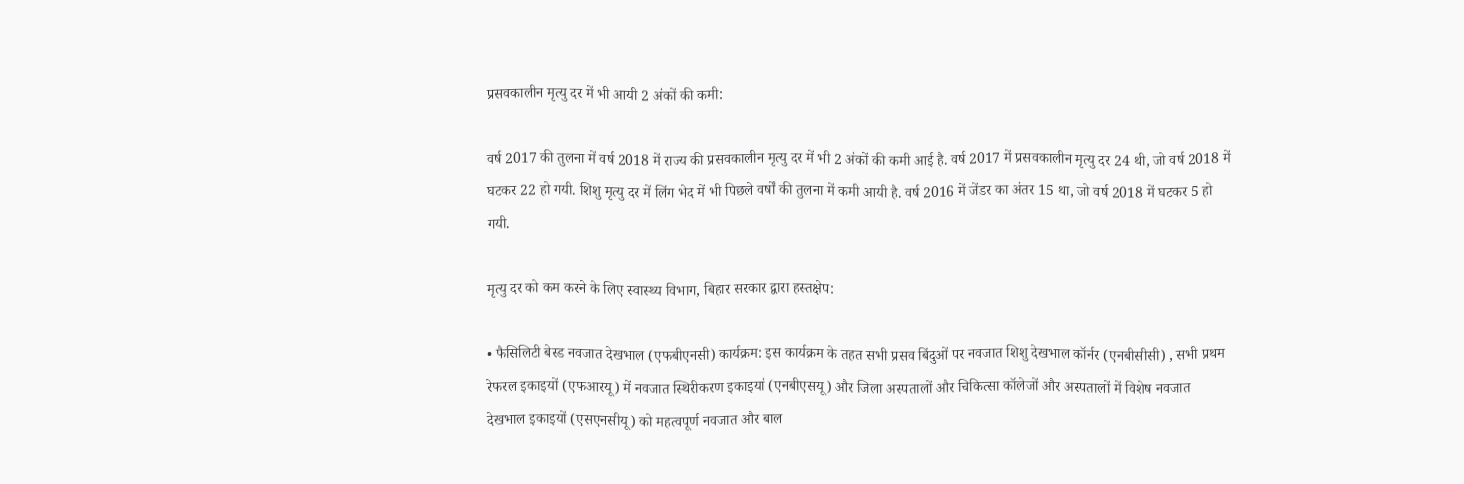प्रसवकालीन मृत्यु दर में भी आयी 2 अंकों की कमी:

वर्ष 2017 की तुलना में वर्ष 2018 में राज्य की प्रसवकालीन मृत्यु दर में भी 2 अंकों की कमी आई है. वर्ष 2017 में प्रसवकालीन मृत्यु दर 24 थी, जो वर्ष 2018 में घटकर 22 हो गयी. शिशु मृत्यु दर में लिंग भेद में भी पिछले वर्षों की तुलना में कमी आयी है. वर्ष 2016 में जेंडर का अंतर 15 था, जो वर्ष 2018 में घटकर 5 हो गयी.

मृत्यु दर को कम करने के लिए स्वास्थ्य विभाग, बिहार सरकार द्वारा हस्तक्षेप:

• फैसिलिटी बेस्ड नवजात देखभाल (एफबीएनसी) कार्यक्रम: इस कार्यक्रम के तहत सभी प्रसव बिंदुओं पर नवजात शिशु देखभाल कॉर्नर (एनबीसीसी) , सभी प्रथम रेफरल इकाइयों (एफआरयू) में नवजात स्थिरीकरण इकाइयां (एनबीएसयू) और जिला अस्पतालों और चिकित्सा कॉलेजों और अस्पतालों में विशेष नवजात देखभाल इकाइयों (एसएनसीयू) को महत्वपूर्ण नवजात और बाल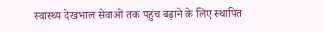स्वास्थ्य देखभाल सेवाओं तक पहुंच बढ़ाने के लिए स्थापित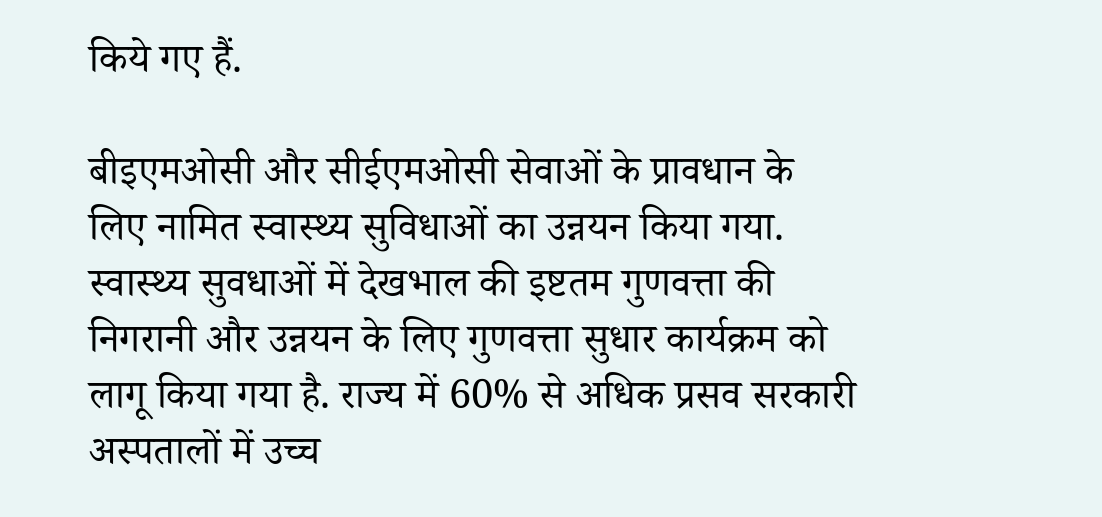किये गए हैं.

बीइएमओसी और सीईएमओसी सेवाओं के प्रावधान के लिए नामित स्वास्थ्य सुविधाओं का उन्नयन किया गया. स्वास्थ्य सुवधाओं में देखभाल की इष्टतम गुणवत्ता की निगरानी और उन्नयन के लिए गुणवत्ता सुधार कार्यक्रम को लागू किया गया है. राज्य में 60% से अधिक प्रसव सरकारी अस्पतालों में उच्च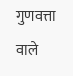गुणवत्ता वाले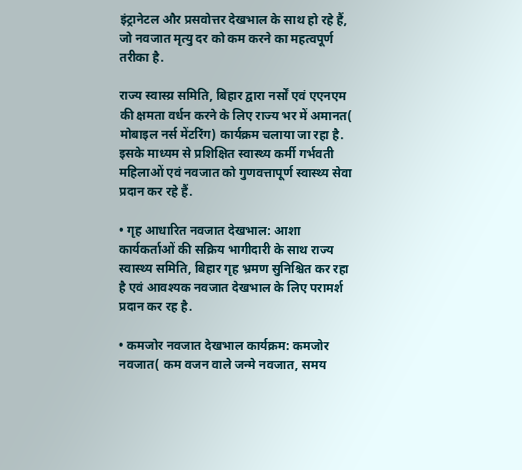इंट्रानेटल और प्रसवोत्तर देखभाल के साथ हो रहे हैं, जो नवजात मृत्यु दर को कम करने का महत्वपूर्ण तरीका है.

राज्य स्वास्य्र समिति, बिहार द्वारा नर्सों एवं एएनएम की क्षमता वर्धन करने के लिए राज्य भर में अमानत( मोबाइल नर्स मेंटरिंग) कार्यक्रम चलाया जा रहा है. इसके माध्यम से प्रशिक्षित स्वास्थ्य कर्मी गर्भवती महिलाओं एवं नवजात को गुणवत्तापूर्ण स्वास्थ्य सेवा प्रदान कर रहे हैं.

• गृह आधारित नवजात देखभाल: आशा कार्यकर्ताओं की सक्रिय भागीदारी के साथ राज्य स्वास्थ्य समिति, बिहार गृह भ्रमण सुनिश्चित कर रहा है एवं आवश्यक नवजात देखभाल के लिए परामर्श प्रदान कर रह है.

• कमजोर नवजात देखभाल कार्यक्रम: कमजोर नवजात( कम वजन वाले जन्मे नवजात, समय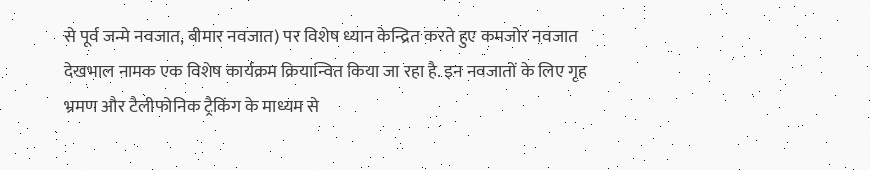से पूर्व जन्मे नवजात, बीमार नवजात) पर विशेष ध्यान केन्द्रित करते हुए कमजोर नवजात देखभाल नामक एक विशेष कार्यक्रम क्रियान्वित किया जा रहा है. इन नवजातों के लिए गृह भ्रमण और टैलीफोनिक ट्रैकिंग के माध्यम से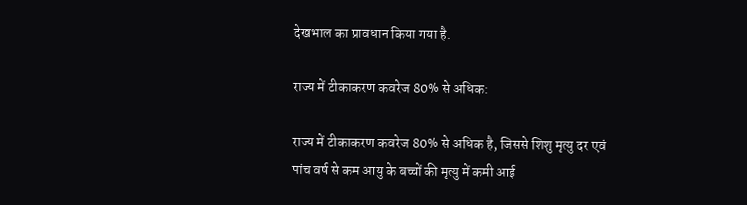देखभाल का प्रावधान किया गया है.

राज्य में टीकाकरण कवरेज 80% से अधिक:

राज्य में टीकाकरण कवरेज 80% से अधिक है, जिससे शिशु मृत्यु दर एवं पांच वर्ष से कम आयु के बच्चों की मृत्यु में कमी आई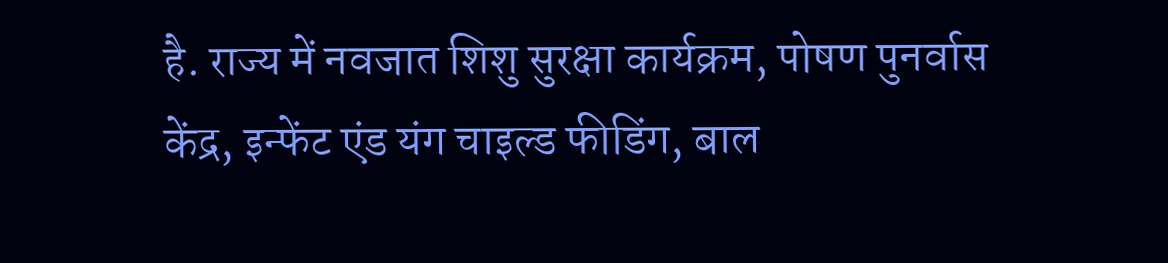है. राज्य में नवजात शिशु सुरक्षा कार्यक्रम, पोषण पुनर्वास केंद्र, इन्फेंट एंड यंग चाइल्ड फीडिंग, बाल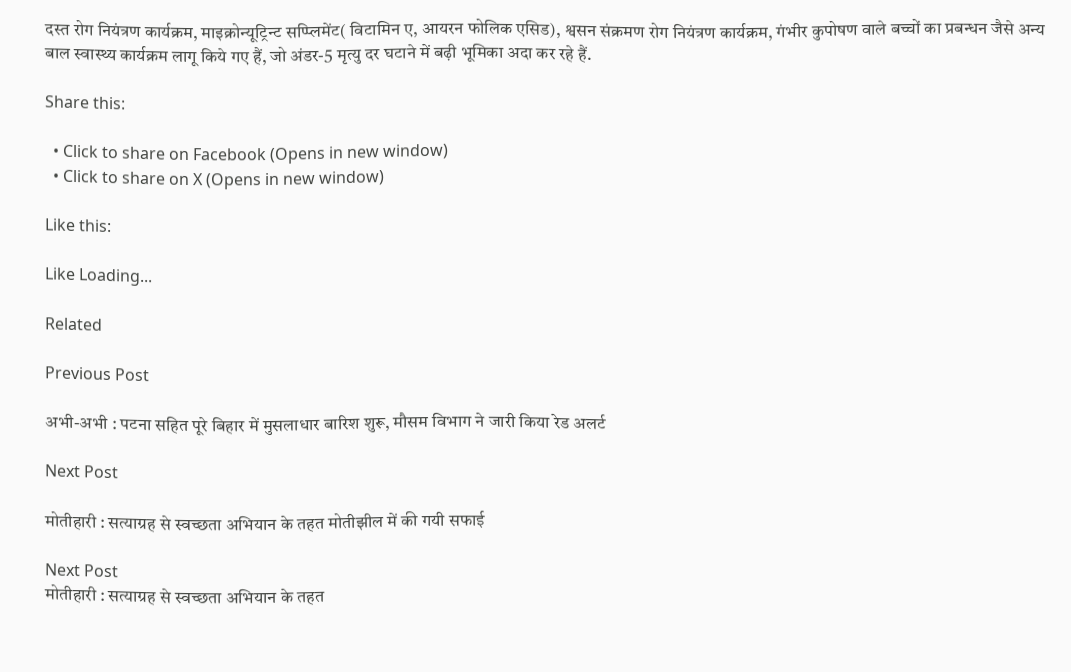दस्त रोग नियंत्रण कार्यक्रम, माइक्रोन्यूट्रिन्ट सप्प्लिमेंट( विटामिन ए, आयरन फोलिक एसिड), श्वसन संक्रमण रोग नियंत्रण कार्यक्रम, गंभीर कुपोषण वाले बच्चों का प्रबन्धन जैसे अन्य बाल स्वास्थ्य कार्यक्रम लागू किये गए हैं, जो अंडर-5 मृत्यु दर घटाने में बढ़ी भूमिका अदा कर रहे हैं.

Share this:

  • Click to share on Facebook (Opens in new window)
  • Click to share on X (Opens in new window)

Like this:

Like Loading...

Related

Previous Post

अभी-अभी : पटना सहित पूरे बिहार में मुसलाधार बारिश शुरू, मौसम विभाग ने जारी किया रेड अलर्ट

Next Post

मोतीहारी : सत्याग्रह से स्वच्छता अभियान के तहत मोतीझील में की गयी सफाई

Next Post
मोतीहारी : सत्याग्रह से स्वच्छता अभियान के तहत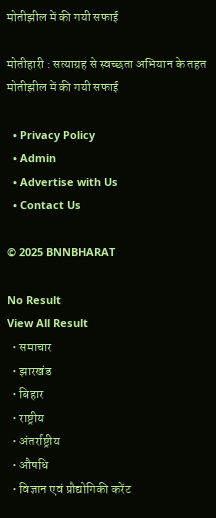मोतीझील में की गयी सफाई

मोतीहारी : सत्याग्रह से स्वच्छता अभियान के तहत मोतीझील में की गयी सफाई

  • Privacy Policy
  • Admin
  • Advertise with Us
  • Contact Us

© 2025 BNNBHARAT

No Result
View All Result
  • समाचार
  • झारखंड
  • बिहार
  • राष्ट्रीय
  • अंतर्राष्ट्रीय
  • औषधि
  • विज्ञान एवं प्रौद्योगिकी करेंट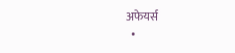अफेयर्स
  •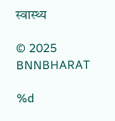स्वास्थ्य

© 2025 BNNBHARAT

%d